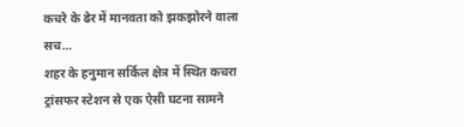कचरे के ढेर में मानवता को झकझोरने वाला सच…
शहर के हनुमान सर्किल क्षेत्र में स्थित कचरा ट्रांसफर स्टेशन से एक ऐसी घटना सामने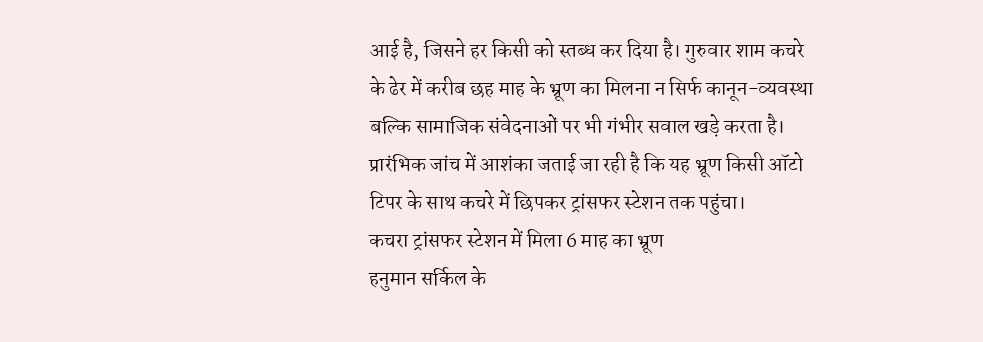आई है, जिसने हर किसी को स्तब्ध कर दिया है। गुरुवार शाम कचरे के ढेर में करीब छह माह के भ्रूण का मिलना न सिर्फ कानून-व्यवस्था बल्कि सामाजिक संवेदनाओं पर भी गंभीर सवाल खड़े करता है। प्रारंभिक जांच में आशंका जताई जा रही है कि यह भ्रूण किसी ऑटो टिपर के साथ कचरे में छिपकर ट्रांसफर स्टेशन तक पहुंचा।
कचरा ट्रांसफर स्टेशन में मिला 6 माह का भ्रूण
हनुमान सर्किल के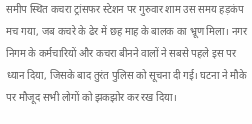समीप स्थित कचरा ट्रांसफर स्टेशन पर गुरुवार शाम उस समय हड़कंप मच गया, जब कचरे के ढेर में छह माह के बालक का भ्रूण मिला। नगर निगम के कर्मचारियों और कचरा बीनने वालों ने सबसे पहले इस पर ध्यान दिया, जिसके बाद तुरंत पुलिस को सूचना दी गई। घटना ने मौके पर मौजूद सभी लोगों को झकझोर कर रख दिया।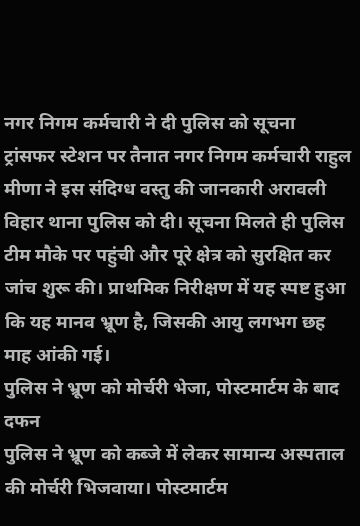नगर निगम कर्मचारी ने दी पुलिस को सूचना
ट्रांसफर स्टेशन पर तैनात नगर निगम कर्मचारी राहुल मीणा ने इस संदिग्ध वस्तु की जानकारी अरावली विहार थाना पुलिस को दी। सूचना मिलते ही पुलिस टीम मौके पर पहुंची और पूरे क्षेत्र को सुरक्षित कर जांच शुरू की। प्राथमिक निरीक्षण में यह स्पष्ट हुआ कि यह मानव भ्रूण है, जिसकी आयु लगभग छह माह आंकी गई।
पुलिस ने भ्रूण को मोर्चरी भेजा, पोस्टमार्टम के बाद दफन
पुलिस ने भ्रूण को कब्जे में लेकर सामान्य अस्पताल की मोर्चरी भिजवाया। पोस्टमार्टम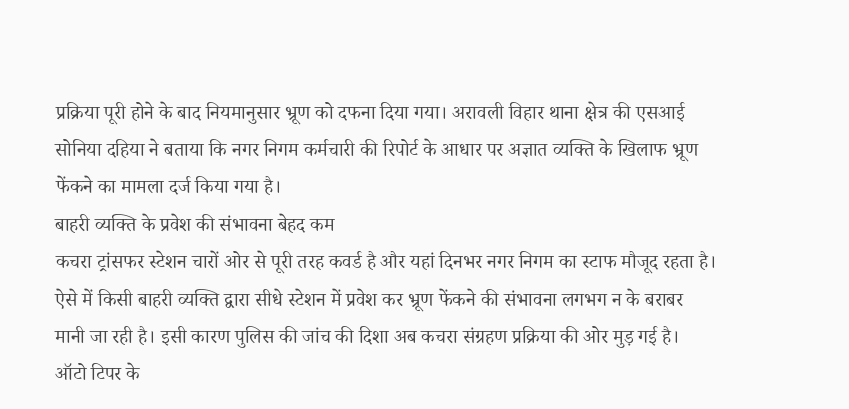प्रक्रिया पूरी होने के बाद नियमानुसार भ्रूण को दफना दिया गया। अरावली विहार थाना क्षेत्र की एसआई सोनिया दहिया ने बताया कि नगर निगम कर्मचारी की रिपोर्ट के आधार पर अज्ञात व्यक्ति के खिलाफ भ्रूण फेंकने का मामला दर्ज किया गया है।
बाहरी व्यक्ति के प्रवेश की संभावना बेहद कम
कचरा ट्रांसफर स्टेशन चारों ओर से पूरी तरह कवर्ड है और यहां दिनभर नगर निगम का स्टाफ मौजूद रहता है। ऐसे में किसी बाहरी व्यक्ति द्वारा सीधे स्टेशन में प्रवेश कर भ्रूण फेंकने की संभावना लगभग न के बराबर मानी जा रही है। इसी कारण पुलिस की जांच की दिशा अब कचरा संग्रहण प्रक्रिया की ओर मुड़ गई है।
ऑटो टिपर के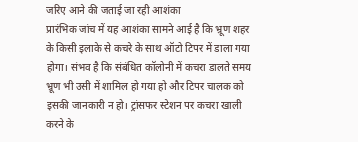जरिए आने की जताई जा रही आशंका
प्रारंभिक जांच में यह आशंका सामने आई है कि भ्रूण शहर के किसी इलाके से कचरे के साथ ऑटो टिपर में डाला गया होगा। संभव है कि संबंधित कॉलोनी में कचरा डालते समय भ्रूण भी उसी में शामिल हो गया हो और टिपर चालक को इसकी जानकारी न हो। ट्रांसफर स्टेशन पर कचरा खाली करने के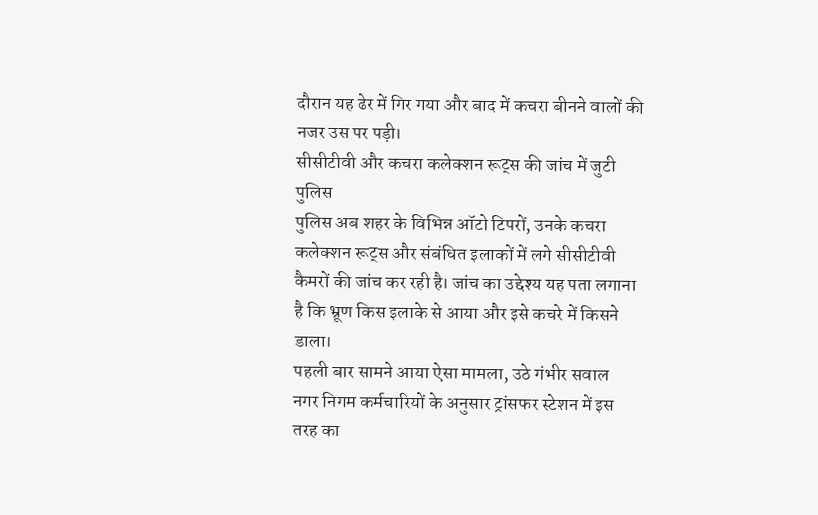दौरान यह ढेर में गिर गया और बाद में कचरा बीनने वालों की नजर उस पर पड़ी।
सीसीटीवी और कचरा कलेक्शन रूट्स की जांच में जुटी पुलिस
पुलिस अब शहर के विभिन्न ऑटो टिपरों, उनके कचरा कलेक्शन रूट्स और संबंधित इलाकों में लगे सीसीटीवी कैमरों की जांच कर रही है। जांच का उद्देश्य यह पता लगाना है कि भ्रूण किस इलाके से आया और इसे कचरे में किसने डाला।
पहली बार सामने आया ऐसा मामला, उठे गंभीर सवाल
नगर निगम कर्मचारियों के अनुसार ट्रांसफर स्टेशन में इस तरह का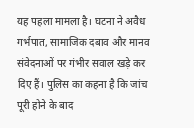यह पहला मामला है। घटना ने अवैध गर्भपात, सामाजिक दबाव और मानव संवेदनाओं पर गंभीर सवाल खड़े कर दिए हैं। पुलिस का कहना है कि जांच पूरी होने के बाद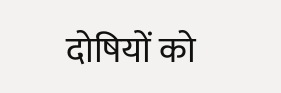दोषियों को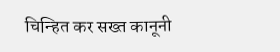चिन्हित कर सख्त कानूनी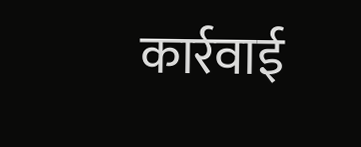कार्रवाई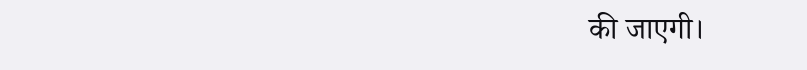की जाएगी।